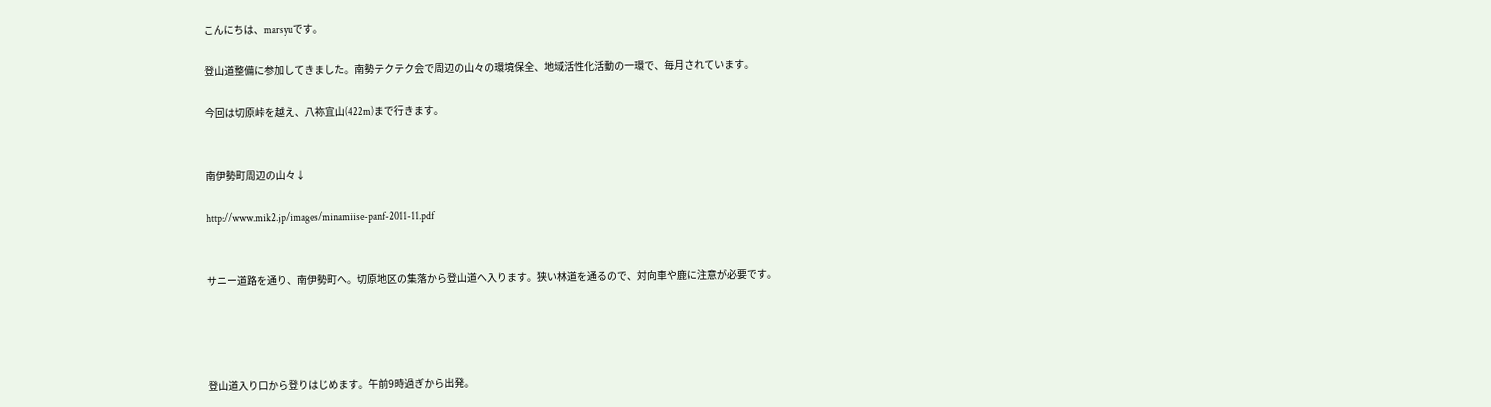こんにちは、marsyuです。

登山道整備に参加してきました。南勢テクテク会で周辺の山々の環境保全、地域活性化活動の一環で、毎月されています。

今回は切原峠を越え、八袮宜山(422m)まで行きます。


南伊勢町周辺の山々↓

http://www.mik2.jp/images/minamiise-panf-2011-11.pdf


サニー道路を通り、南伊勢町へ。切原地区の集落から登山道へ入ります。狭い林道を通るので、対向車や鹿に注意が必要です。




登山道入り口から登りはじめます。午前9時過ぎから出発。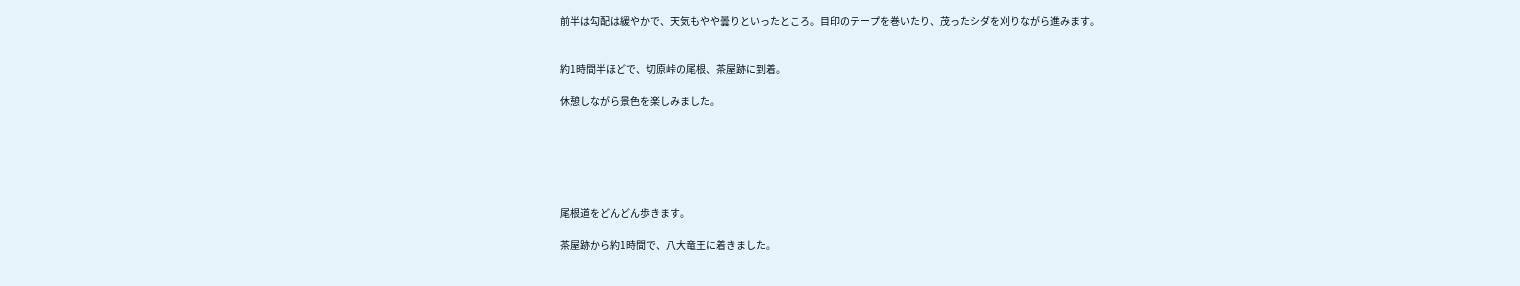前半は勾配は緩やかで、天気もやや曇りといったところ。目印のテープを巻いたり、茂ったシダを刈りながら進みます。


約1時間半ほどで、切原峠の尾根、茶屋跡に到着。

休憩しながら景色を楽しみました。






尾根道をどんどん歩きます。

茶屋跡から約1時間で、八大竜王に着きました。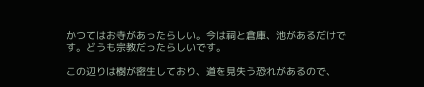かつてはお寺があったらしい。今は祠と倉庫、池があるだけです。どうも宗教だったらしいです。

この辺りは樹が密生しており、道を見失う恐れがあるので、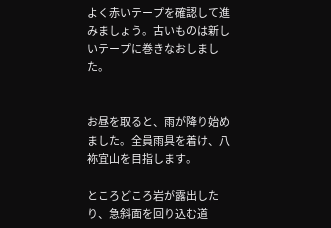よく赤いテープを確認して進みましょう。古いものは新しいテープに巻きなおしました。


お昼を取ると、雨が降り始めました。全員雨具を着け、八袮宜山を目指します。

ところどころ岩が露出したり、急斜面を回り込む道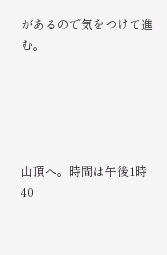があるので気をつけて進む。





山頂へ。時間は午後1時40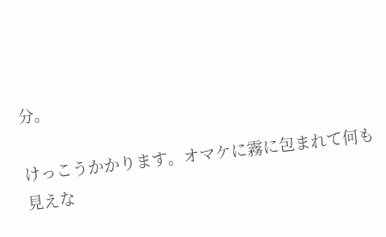分。

けっこうかかります。オマケに霧に包まれて何も見えな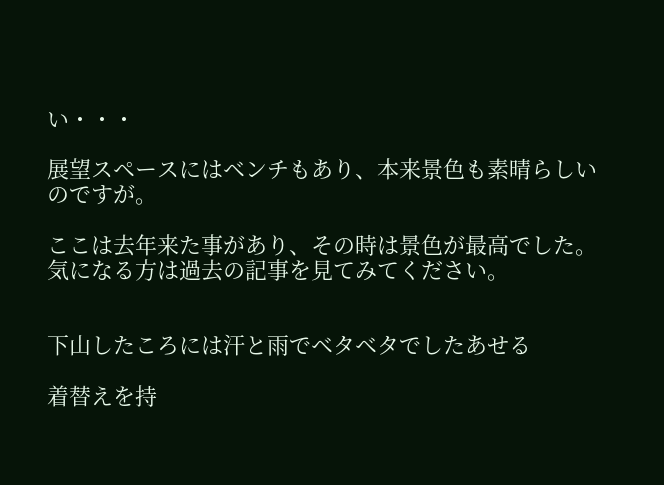い・・・

展望スペースにはベンチもあり、本来景色も素晴らしいのですが。

ここは去年来た事があり、その時は景色が最高でした。気になる方は過去の記事を見てみてください。


下山したころには汗と雨でベタベタでしたあせる

着替えを持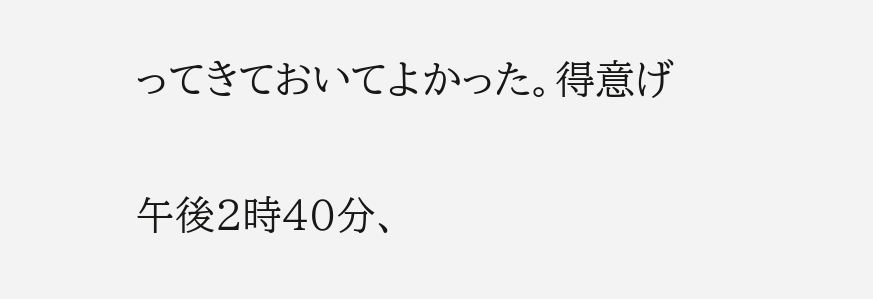ってきておいてよかった。得意げ

午後2時40分、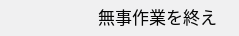無事作業を終え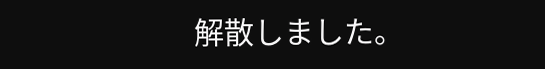解散しました。